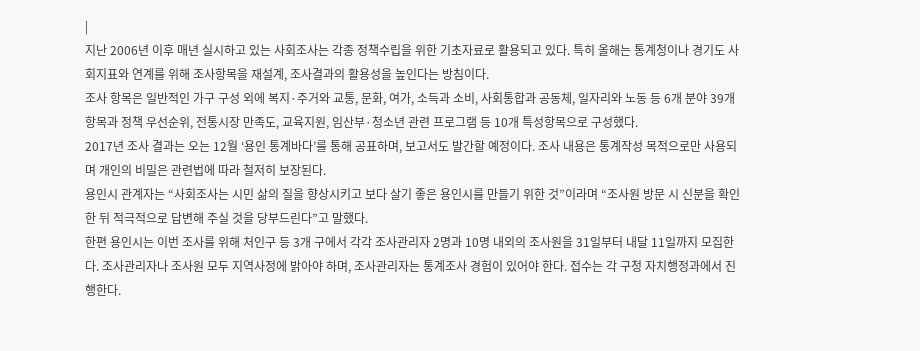|
지난 2006년 이후 매년 실시하고 있는 사회조사는 각종 정책수립을 위한 기초자료로 활용되고 있다. 특히 올해는 통계청이나 경기도 사회지표와 연계를 위해 조사항목을 재설계, 조사결과의 활용성을 높인다는 방침이다.
조사 항목은 일반적인 가구 구성 외에 복지·주거와 교통, 문화, 여가, 소득과 소비, 사회통합과 공동체, 일자리와 노동 등 6개 분야 39개 항목과 정책 우선순위, 전통시장 만족도, 교육지원, 임산부·청소년 관련 프로그램 등 10개 특성항목으로 구성했다.
2017년 조사 결과는 오는 12월 ‘용인 통계바다’를 통해 공표하며, 보고서도 발간할 예정이다. 조사 내용은 통계작성 목적으로만 사용되며 개인의 비밀은 관련법에 따라 철저히 보장된다.
용인시 관계자는 “사회조사는 시민 삶의 질을 향상시키고 보다 살기 좋은 용인시를 만들기 위한 것”이라며 “조사원 방문 시 신분을 확인한 뒤 적극적으로 답변해 주실 것을 당부드린다”고 말했다.
한편 용인시는 이번 조사를 위해 처인구 등 3개 구에서 각각 조사관리자 2명과 10명 내외의 조사원을 31일부터 내달 11일까지 모집한다. 조사관리자나 조사원 모두 지역사정에 밝아야 하며, 조사관리자는 통계조사 경험이 있어야 한다. 접수는 각 구청 자치행정과에서 진행한다.